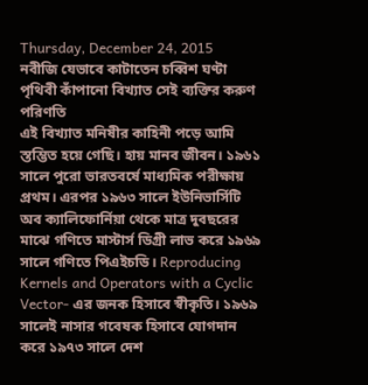Thursday, December 24, 2015
নবীজি যেভাবে কাটাতেন চব্বিশ ঘণ্টা
পৃথিবী কাঁপানো বিখ্যাত সেই ব্যক্তির করুণ পরিণতি
এই বিখ্যাত মনিষীর কাহিনী পড়ে আমি স্তম্ভিত হয়ে গেছি। হায় মানব জীবন। ১৯৬১ সালে পুরো ভারতবর্ষে মাধ্যমিক পরীক্ষায় প্রথম। এরপর ১৯৬৩ সালে ইউনিভার্সিটি অব ক্যালিফোর্নিয়া থেকে মাত্র দুবছরের মাঝে গণিতে মাস্টার্স ডিগ্রী লাভ করে ১৯৬৯ সালে গণিতে পিএইচডি। Reproducing Kernels and Operators with a Cyclic Vector- এর জনক হিসাবে স্বীকৃতি। ১৯৬৯ সালেই নাসার গবেষক হিসাবে যোগদান করে ১৯৭৩ সালে দেশ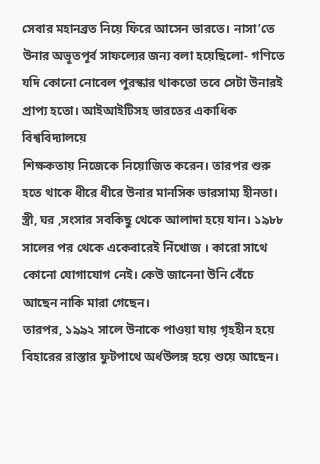সেবার মহানব্রত নিয়ে ফিরে আসেন ভারতে। নাসা’তে উনার অভূতপূর্ব সাফল্যের জন্য বলা হয়েছিলো- গণিতে যদি কোনো নোবেল পুরস্কার থাকতো তবে সেটা উনারই প্রাপ্য হতো। আইআইটিসহ ভারতের একাধিক বিশ্ববিদ্যালয়ে
শিক্ষকতায় নিজেকে নিয়োজিত করেন। তারপর শুরু হতে থাকে ধীরে ধীরে উনার মানসিক ভারসাম্য হীনতা। স্ত্রী, ঘর ,সংসার সবকিছু থেকে আলাদা হয়ে যান। ১৯৮৮ সালের পর থেকে একেবারেই নিঁখোজ । কারো সাথে কোনো যোগাযোগ নেই। কেউ জানেনা উনি বেঁচে আছেন নাকি মারা গেছেন।
তারপর, ১৯৯২ সালে উনাকে পাওয়া যায় গৃহহীন হয়ে বিহারের রাস্তার ফুটপাথে অর্ধউলঙ্গ হয়ে শুয়ে আছেন।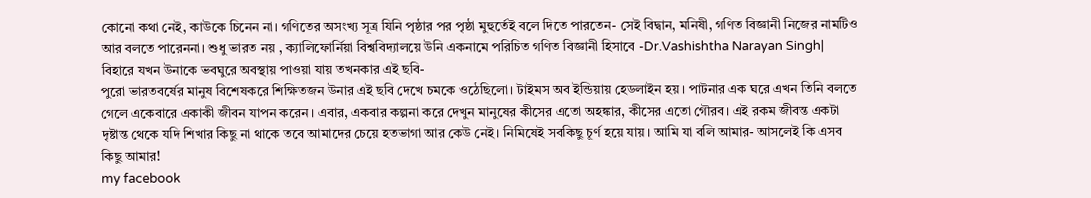কোনো কথা নেই, কাউকে চিনেন না। গণিতের অসংখ্য সূত্র যিনি পৃষ্ঠার পর পৃষ্ঠা মুহুর্তেই বলে দিতে পারতেন- সেই বিদ্বান, মনিষী, গণিত বিজ্ঞানী নিজের নামটিও আর বলতে পারেননা। শুধু ভারত নয় , ক্যালিফোর্নিয়া বিশ্ববিদ্যালয়ে উনি একনামে পরিচিত গণিত বিজ্ঞানী হিসাবে -Dr.Vashishtha Narayan Singh|
বিহারে যখন উনাকে ভবঘুরে অবস্থায় পাওয়া যায় তখনকার এই ছবি-
পুরো ভারতবর্ষের মানুষ বিশেষকরে শিক্ষিতজন উনার এই ছবি দেখে চমকে ওঠেছিলো। টাইমস অব ইন্ডিয়ায় হেডলাইন হয়। পাটনার এক ঘরে এখন তিনি বলতে গেলে একেবারে একাকী জীবন যাপন করেন। এবার, একবার কল্পনা করে দেখুন মানুষের কীসের এতো অহঙ্কার, কীসের এতো গৌরব। এই রকম জীবন্ত একটা দৃষ্টান্ত থেকে যদি শিখার কিছু না থাকে তবে আমাদের চেয়ে হতভাগা আর কেউ নেই। নিমিষেই সবকিছু চূর্ণ হয়ে যায়। আমি যা বলি আমার- আসলেই কি এসব কিছু আমার!
my facebook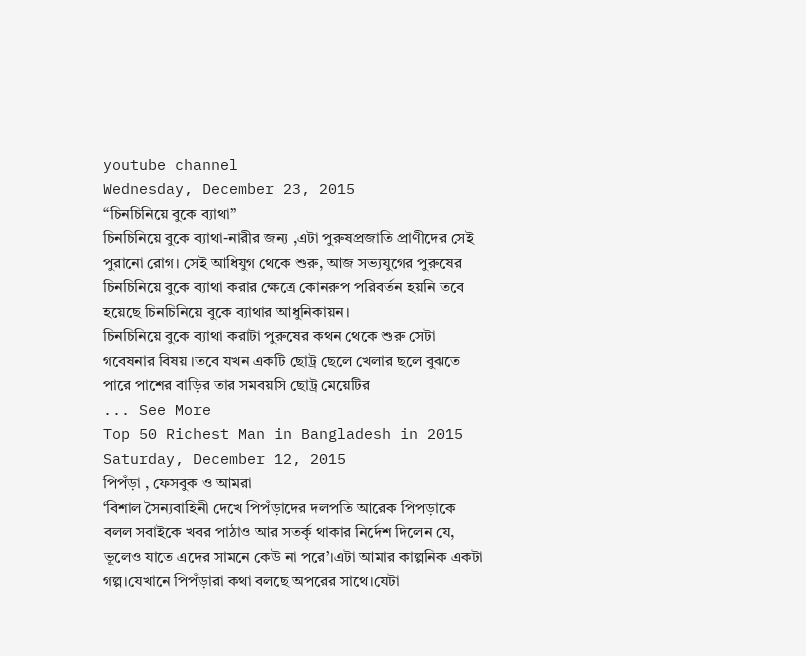youtube channel
Wednesday, December 23, 2015
“চিনচিনিয়ে বুকে ব্যাথা”
চিনচিনিয়ে বুকে ব্যাথা-নারীর জন্য ,এটা পুরুষপ্রজাতি প্রাণীদের সেই পুরানো রোগ। সেই আধিযুগ থেকে শুরু, আজ সভ্যযুগের পুরুষের চিনচিনিয়ে বুকে ব্যাথা করার ক্ষেত্রে কোনরুপ পরিবর্তন হয়নি তবে হয়েছে চিনচিনিয়ে বুকে ব্যাথার আধুনিকায়ন।
চিনচিনিয়ে বুকে ব্যাথা করাটা পুরুষের কথন থেকে শুরু সেটা গবেষনার বিষয় ।তবে যখন একটি ছোট্র ছেলে খেলার ছলে বুঝতে পারে পাশের বাড়ির তার সমবয়সি ছোট্র মেয়েটির
... See More
Top 50 Richest Man in Bangladesh in 2015
Saturday, December 12, 2015
পিপঁড়া , ফেসবুক ও আমরা
‘বিশাল সৈন্যবাহিনী দেখে পিপঁড়াদের দলপতি আরেক পিপড়াকে বলল সবাইকে খবর পাঠাও আর সতর্কৃ থাকার নির্দেশ দিলেন যে, ভূলেও যাতে এদের সামনে কেউ না পরে’।এটা আমার কাল্পনিক একটা গল্প।যেখানে পিপঁড়ারা কথা বলছে অপরের সাথে।যেটা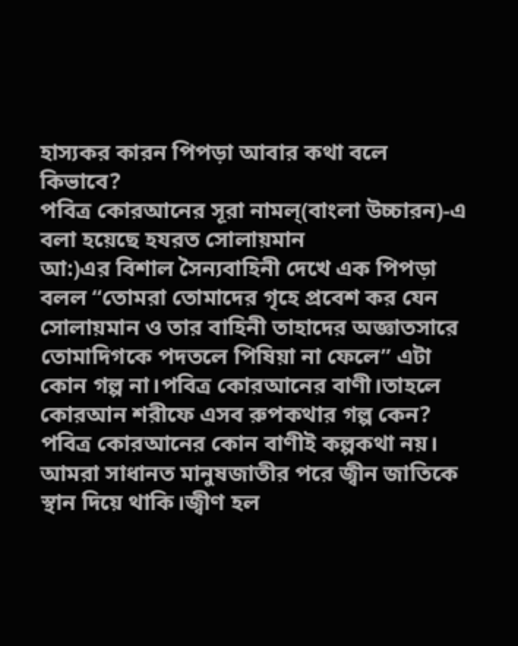হাস্যকর কারন পিপড়া আবার কথা বলে কিভাবে?
পবিত্র কোরআনের সূরা নামল্(বাংলা উচ্চারন)-এ বলা হয়েছে হযরত সোলায়মান
আ:)এর বিশাল সৈন্যবাহিনী দেখে এক পিপড়া বলল “তোমরা তোমাদের গৃহে প্রবেশ কর যেন সোলায়মান ও তার বাহিনী তাহাদের অজ্ঞাতসারে তোমাদিগকে পদতলে পিষিয়া না ফেলে” এটা কোন গল্প না।পবিত্র কোরআনের বাণী।তাহলে কোরআন শরীফে এসব রুপকথার গল্প কেন? পবিত্র কোরআনের কোন বাণীই কল্পকথা নয়।
আমরা সাধানত মানুষজাতীর পরে জ্বীন জাতিকে স্থান দিয়ে থাকি।জ্বীণ হল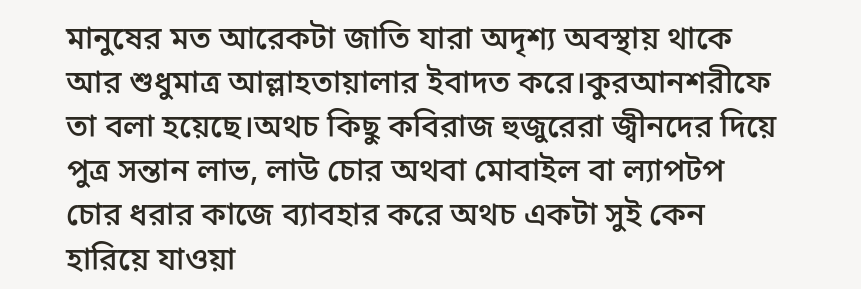মানুষের মত আরেকটা জাতি যারা অদৃশ্য অবস্থায় থাকে আর শুধুমাত্র আল্লাহতায়ালার ইবাদত করে।কুরআনশরীফে তা বলা হয়েছে।অথচ কিছু কবিরাজ হুজুরেরা জ্বীনদের দিয়ে পুত্র সন্তান লাভ, লাউ চোর অথবা মোবাইল বা ল্যাপটপ চোর ধরার কাজে ব্যাবহার করে অথচ একটা সুই কেন হারিয়ে যাওয়া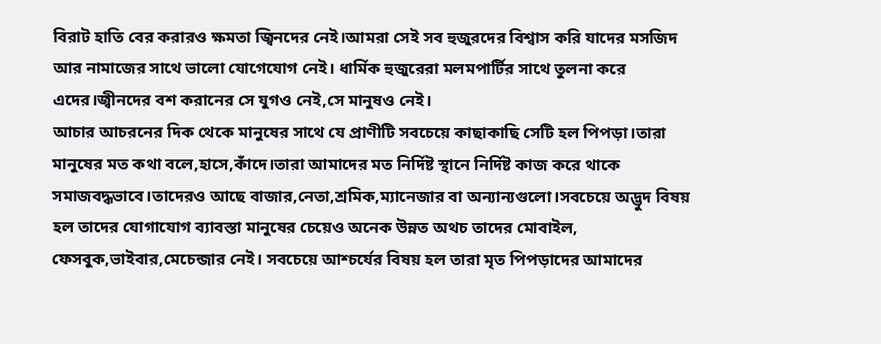বিরাট হাতি বের করারও ক্ষমতা জ্বিনদের নেই।আমরা সেই সব হুজুরদের বিশ্বাস করি যাদের মসজিদ আর নামাজের সাথে ভালো যোগেযোগ নেই। ধার্মিক হুজুরেরা মলমপার্টির সাথে তুলনা করে এদের।জ্বীনদের বশ করানের সে যুগও নেই,সে মানুষও নেই।
আচার আচরনের দিক থেকে মানুষের সাথে যে প্রাণীটি সবচেয়ে কাছাকাছি সেটি হল পিপড়া।তারা মানুষের মত কথা বলে,হাসে,কাঁদে।তারা আমাদের মত নির্দিষ্ট স্থানে নির্দিষ্ট কাজ করে থাকে সমাজবদ্ধভাবে।তাদেরও আছে বাজার,নেতা,শ্রমিক,ম্যানেজার বা অন্যান্যগুলো।সবচেয়ে অদ্ভুদ বিষয় হল তাদের যোগাযোগ ব্যাবস্তা মানুষের চেয়েও অনেক উন্নত অথচ তাদের মোবাইল, ফেসবুক,ভাইবার,মেচেন্জার নেই। সবচেয়ে আশ্চর্যের বিষয় হল তারা মৃত পিপড়াদের আমাদের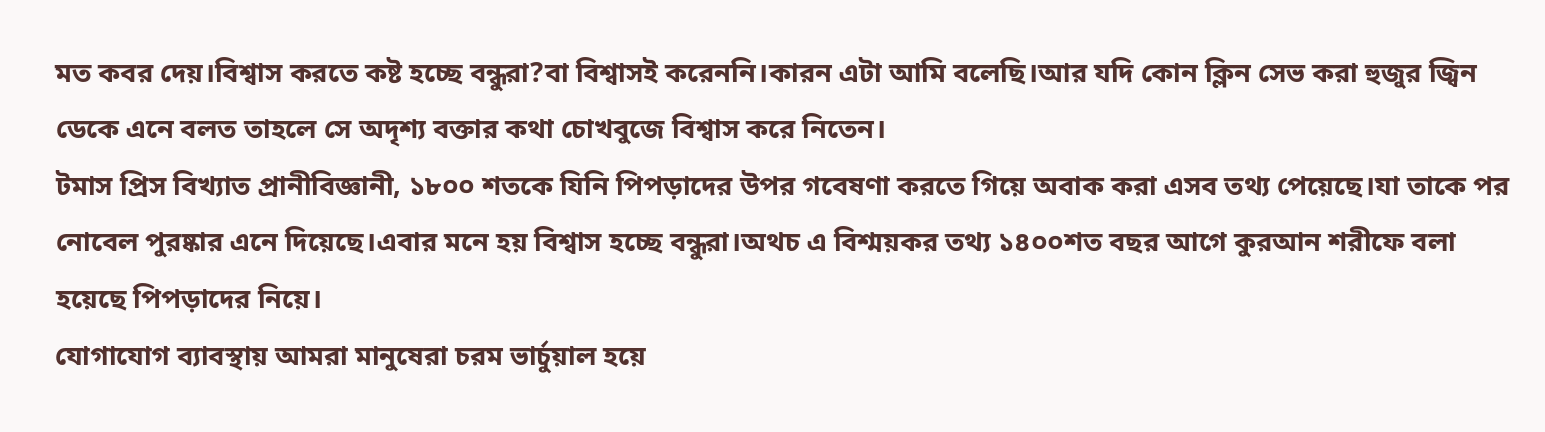মত কবর দেয়।বিশ্বাস করতে কষ্ট হচ্ছে বন্ধুরা?বা বিশ্বাসই করেননি।কারন এটা আমি বলেছি।আর যদি কোন ক্লিন সেভ করা হুজুর জ্বিন ডেকে এনে বলত তাহলে সে অদৃশ্য বক্তার কথা চোখবুজে বিশ্বাস করে নিতেন।
টমাস প্রিস বিখ্যাত প্রানীবিজ্ঞানী, ১৮০০ শতকে যিনি পিপড়াদের উপর গবেষণা করতে গিয়ে অবাক করা এসব তথ্য পেয়েছে।যা তাকে পর নোবেল পুরষ্কার এনে দিয়েছে।এবার মনে হয় বিশ্বাস হচ্ছে বন্ধুরা।অথচ এ বিশ্ময়কর তথ্য ১৪০০শত বছর আগে কুরআন শরীফে বলা হয়েছে পিপড়াদের নিয়ে।
যোগাযোগ ব্যাবস্থায় আমরা মানুষেরা চরম ভার্চুয়াল হয়ে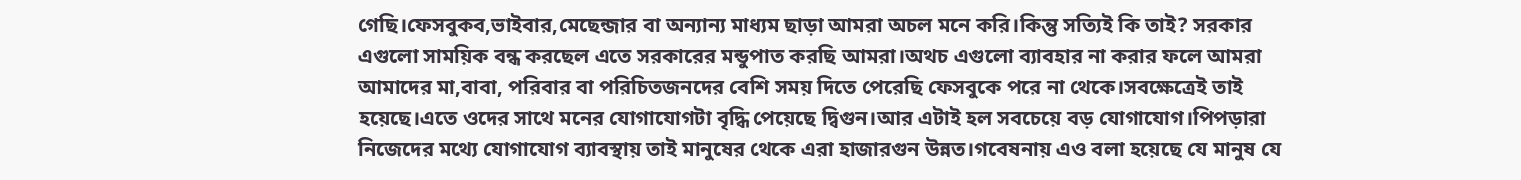গেছি।ফেসবুকব,ভাইবার,মেছেন্জার বা অন্যান্য মাধ্যম ছাড়া আমরা অচল মনে করি।কিন্তু সত্যিই কি তাই? সরকার এগুলো সাময়িক বন্ধ করছেল এতে সরকারের মন্ডুপাত করছি আমরা।অথচ এগুলো ব্যাবহার না করার ফলে আমরা আমাদের মা,বাবা, পরিবার বা পরিচিতজনদের বেশি সময় দিতে পেরেছি ফেসবুকে পরে না থেকে।সবক্ষেত্রেই তাই হয়েছে।এতে ওদের সাথে মনের যোগাযোগটা বৃদ্ধি পেয়েছে দ্বিগুন।আর এটাই হল সবচেয়ে বড় যোগাযোগ।পিপড়ারা নিজেদের মথ্যে যোগাযোগ ব্যাবস্থায় তাই মানুষের থেকে এরা হাজারগুন উন্নত।গবেষনায় এও বলা হয়েছে যে মানুষ যে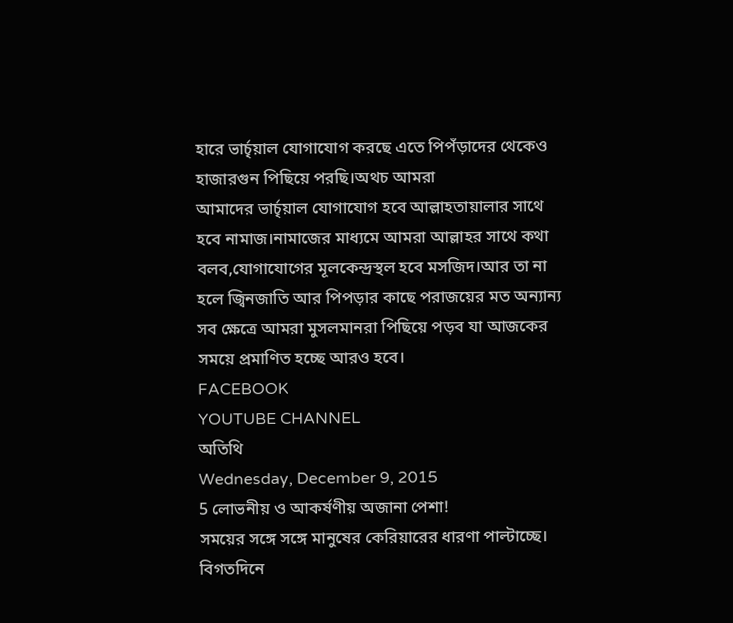হারে ভার্চৃয়াল যোগাযোগ করছে এতে পিপঁড়াদের থেকেও হাজারগুন পিছিয়ে পরছি।অথচ আমরা
আমাদের ভার্চৃয়াল যোগাযোগ হবে আল্লাহতায়ালার সাথে হবে নামাজ।নামাজের মাধ্যমে আমরা আল্লাহর সাথে কথা বলব,যোগাযোগের মূলকেন্দ্রস্থল হবে মসজিদ।আর তা না হলে জ্বিনজাতি আর পিপড়ার কাছে পরাজয়ের মত অন্যান্য সব ক্ষেত্রে আমরা মুসলমানরা পিছিয়ে পড়ব যা আজকের সময়ে প্রমাণিত হচ্ছে আরও হবে।
FACEBOOK
YOUTUBE CHANNEL
অতিথি
Wednesday, December 9, 2015
5 লোভনীয় ও আকর্ষণীয় অজানা পেশা!
সময়ের সঙ্গে সঙ্গে মানুষের কেরিয়ারের ধারণা পাল্টাচ্ছে। বিগতদিনে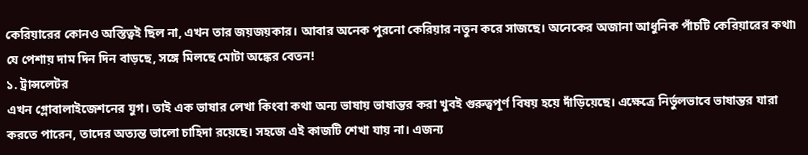কেরিয়ারের কোনও অস্তিত্বই ছিল না, এখন তার জয়জয়কার। আবার অনেক পুরনো কেরিয়ার নতুন করে সাজছে। অনেকের অজানা আধুনিক পাঁচটি কেরিয়ারের কথা৷ যে পেশায় দাম দিন দিন বাড়ছে, সঙ্গে মিলছে মোটা অঙ্কের বেতন!
১. ট্রান্সলেটর
এখন গ্লোবালাইজেশনের যুগ। তাই এক ভাষার লেখা কিংবা কথা অন্য ভাষায় ভাষান্তর করা খুবই গুরুত্বপূর্ণ বিষয় হয়ে দাঁড়িয়েছে। এক্ষেত্রে নির্ভুলভাবে ভাষান্তর যারা করতে পারেন, তাদের অত্যন্ত ভালো চাহিদা রয়েছে। সহজে এই কাজটি শেখা যায় না। এজন্য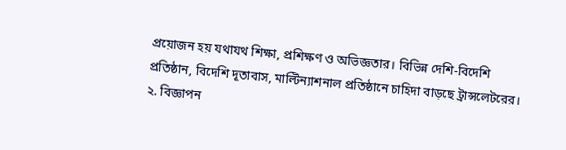প্রয়োজন হয় যথাযথ শিক্ষা, প্রশিক্ষণ ও অভিজ্ঞতার। বিভিন্ন দেশি-বিদেশি প্রতিষ্ঠান, বিদেশি দূতাবাস, মাল্টিন্যাশনাল প্রতিষ্ঠানে চাহিদা বাড়ছে ট্রান্সলেটরের।
২. বিজ্ঞাপন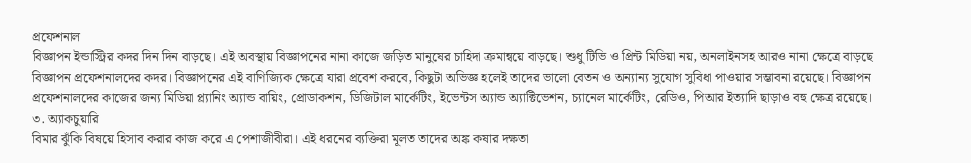প্রফেশনাল
বিজ্ঞাপন ইন্ডাস্ট্রির কদর দিন দিন বাড়ছে। এই অবস্থায় বিজ্ঞাপনের নানা কাজে জড়িত মানুষের চাহিদা ক্রমান্বয়ে বাড়ছে। শুধু টিভি ও প্রিন্ট মিডিয়া নয়, অনলাইনসহ আরও নানা ক্ষেত্রে বাড়ছে বিজ্ঞাপন প্রফেশনালদের কদর। বিজ্ঞাপনের এই বাণিজ্যিক ক্ষেত্রে যারা প্রবেশ করবে, কিছুটা অভিজ্ঞ হলেই তাদের ভালো বেতন ও অন্যান্য সুযোগ সুবিধা পাওয়ার সম্ভাবনা রয়েছে। বিজ্ঞাপন প্রফেশনালদের কাজের জন্য মিডিয়া প্ল্যানিং অ্যান্ড বায়িং, প্রোডাকশন, ডিজিটাল মার্কেটিং, ইভেন্টস অ্যান্ড অ্যাক্টিভেশন, চ্যানেল মার্কেটিং, রেডিও, পিআর ইত্যাদি ছাড়াও বহু ক্ষেত্র রয়েছে।
৩. অ্যাকচুয়ারি
বিমার ঝুঁকি বিষয়ে হিসাব করার কাজ করে এ পেশাজীবীরা। এই ধরনের ব্যক্তিরা মূলত তাদের অঙ্ক কষার দক্ষতা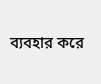ব্যবহার করে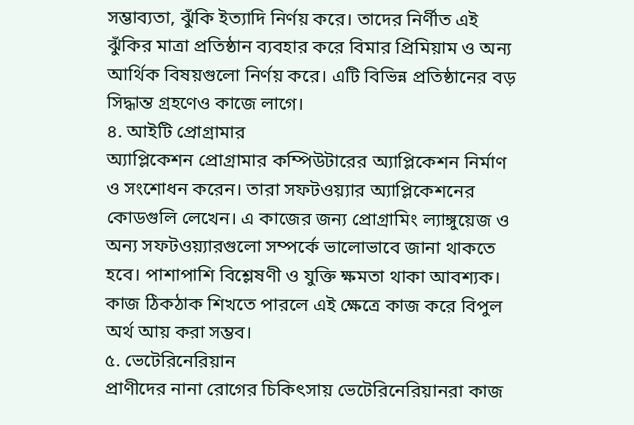সম্ভাব্যতা, ঝুঁকি ইত্যাদি নির্ণয় করে। তাদের নির্ণীত এই ঝুঁকির মাত্রা প্রতিষ্ঠান ব্যবহার করে বিমার প্রিমিয়াম ও অন্য আর্থিক বিষয়গুলো নির্ণয় করে। এটি বিভিন্ন প্রতিষ্ঠানের বড় সিদ্ধান্ত গ্রহণেও কাজে লাগে।
৪. আইটি প্রোগ্রামার
অ্যাপ্লিকেশন প্রোগ্রামার কম্পিউটারের অ্যাপ্লিকেশন নির্মাণ ও সংশোধন করেন। তারা সফটওয়্যার অ্যাপ্লিকেশনের কোডগুলি লেখেন। এ কাজের জন্য প্রোগ্রামিং ল্যাঙ্গুয়েজ ও অন্য সফটওয়্যারগুলো সম্পর্কে ভালোভাবে জানা থাকতে হবে। পাশাপাশি বিশ্লেষণী ও যুক্তি ক্ষমতা থাকা আবশ্যক। কাজ ঠিকঠাক শিখতে পারলে এই ক্ষেত্রে কাজ করে বিপুল অর্থ আয় করা সম্ভব।
৫. ভেটেরিনেরিয়ান
প্রাণীদের নানা রোগের চিকিৎসায় ভেটেরিনেরিয়ানরা কাজ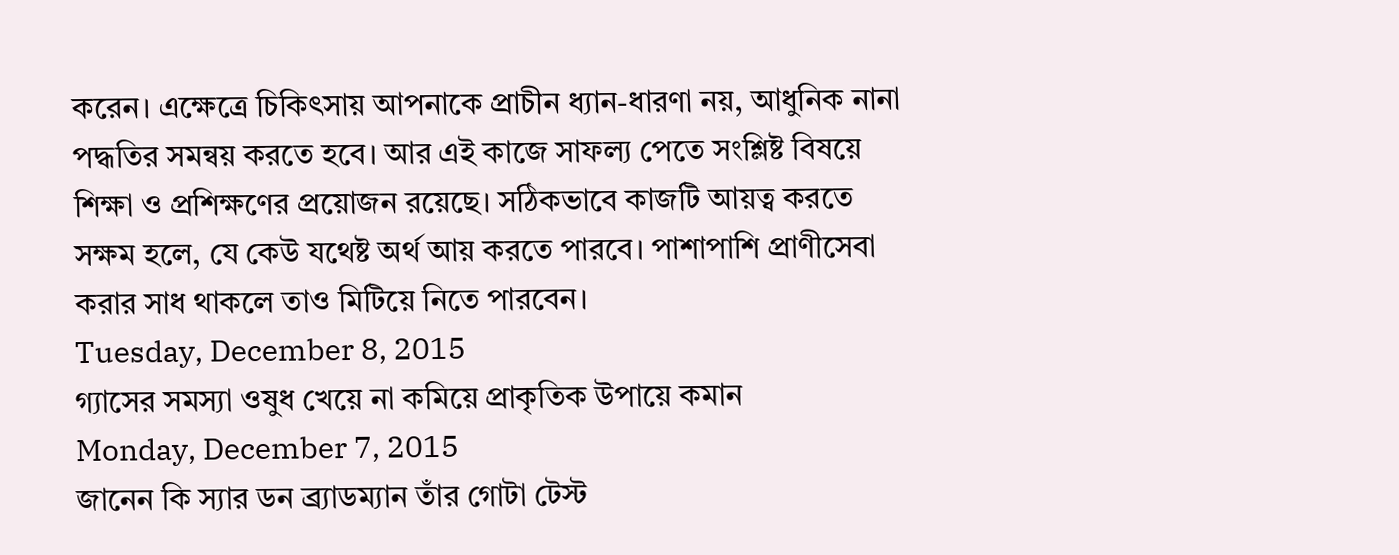করেন। এক্ষেত্রে চিকিৎসায় আপনাকে প্রাচীন ধ্যান-ধারণা নয়, আধুনিক নানা পদ্ধতির সমন্বয় করতে হবে। আর এই কাজে সাফল্য পেতে সংশ্লিষ্ট বিষয়ে শিক্ষা ও প্রশিক্ষণের প্রয়োজন রয়েছে। সঠিকভাবে কাজটি আয়ত্ব করতে সক্ষম হলে, যে কেউ যথেষ্ট অর্থ আয় করতে পারবে। পাশাপাশি প্রাণীসেবা করার সাধ থাকলে তাও মিটিয়ে নিতে পারবেন।
Tuesday, December 8, 2015
গ্যাসের সমস্যা ওষুধ খেয়ে না কমিয়ে প্রাকৃতিক উপায়ে কমান
Monday, December 7, 2015
জানেন কি স্যার ডন ব্র্যাডম্যান তাঁর গোটা টেস্ট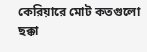কেরিয়ারে মোট কতগুলো ছক্কা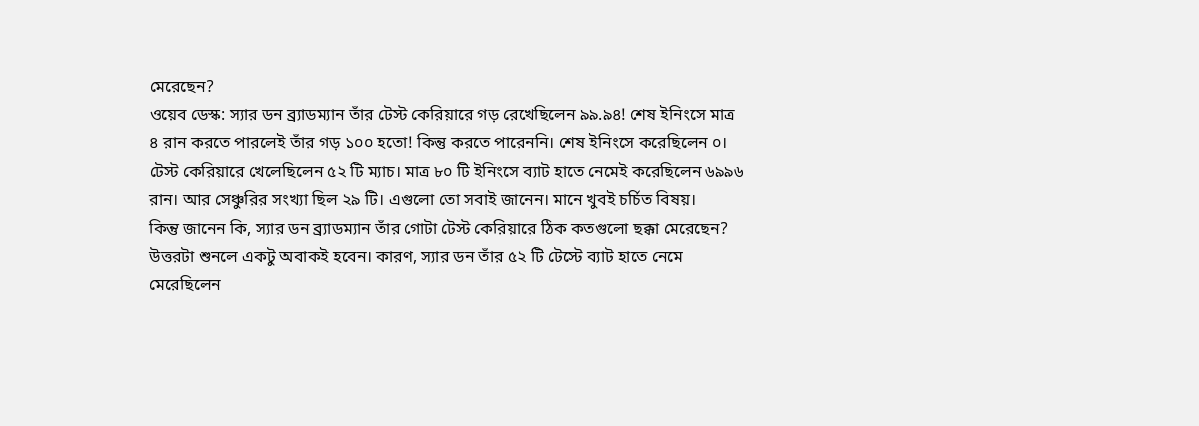মেরেছেন?
ওয়েব ডেস্ক: স্যার ডন ব্র্যাডম্যান তাঁর টেস্ট কেরিয়ারে গড় রেখেছিলেন ৯৯.৯৪! শেষ ইনিংসে মাত্র ৪ রান করতে পারলেই তাঁর গড় ১০০ হতো! কিন্তু করতে পারেননি। শেষ ইনিংসে করেছিলেন ০।
টেস্ট কেরিয়ারে খেলেছিলেন ৫২ টি ম্যাচ। মাত্র ৮০ টি ইনিংসে ব্যাট হাতে নেমেই করেছিলেন ৬৯৯৬ রান। আর সেঞ্চুরির সংখ্যা ছিল ২৯ টি। এগুলো তো সবাই জানেন। মানে খুবই চর্চিত বিষয়।
কিন্তু জানেন কি, স্যার ডন ব্র্যাডম্যান তাঁর গোটা টেস্ট কেরিয়ারে ঠিক কতগুলো ছক্কা মেরেছেন? উত্তরটা শুনলে একটু অবাকই হবেন। কারণ, স্যার ডন তাঁর ৫২ টি টেস্টে ব্যাট হাতে নেমে মেরেছিলেন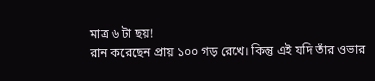মাত্র ৬ টা ছয়!
রান করেছেন প্রায় ১০০ গড় রেখে। কিন্তু এই যদি তাঁর ওভার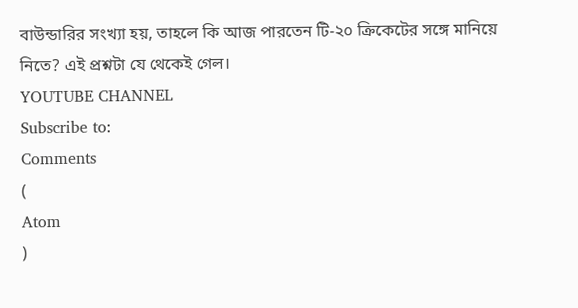বাউন্ডারির সংখ্যা হয়, তাহলে কি আজ পারতেন টি-২০ ক্রিকেটের সঙ্গে মানিয়ে নিতে? এই প্রশ্নটা যে থেকেই গেল।
YOUTUBE CHANNEL
Subscribe to:
Comments
(
Atom
)